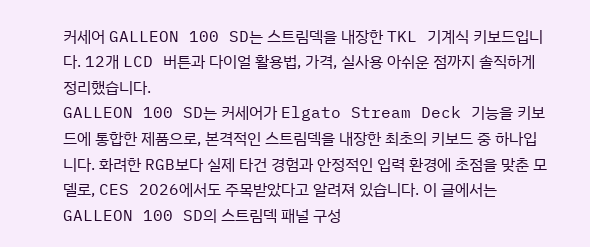커세어 GALLEON 100 SD는 스트림덱을 내장한 TKL 기계식 키보드입니다. 12개 LCD 버튼과 다이얼 활용법, 가격, 실사용 아쉬운 점까지 솔직하게 정리했습니다.
GALLEON 100 SD는 커세어가 Elgato Stream Deck 기능을 키보드에 통합한 제품으로, 본격적인 스트림덱을 내장한 최초의 키보드 중 하나입니다. 화려한 RGB보다 실제 타건 경험과 안정적인 입력 환경에 초점을 맞춘 모델로, CES 2026에서도 주목받았다고 알려져 있습니다. 이 글에서는 GALLEON 100 SD의 스트림덱 패널 구성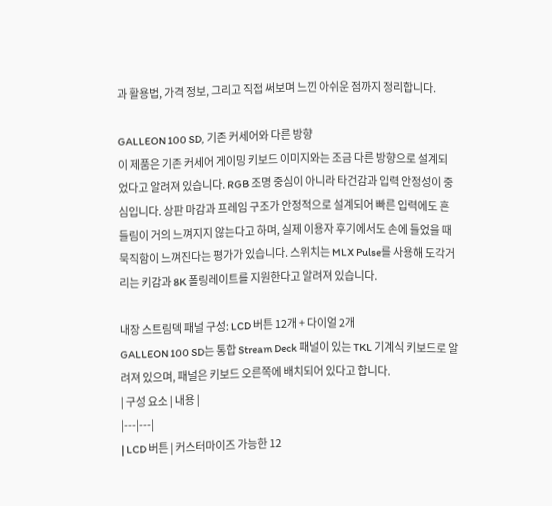과 활용법, 가격 정보, 그리고 직접 써보며 느낀 아쉬운 점까지 정리합니다.

GALLEON 100 SD, 기존 커세어와 다른 방향
이 제품은 기존 커세어 게이밍 키보드 이미지와는 조금 다른 방향으로 설계되었다고 알려져 있습니다. RGB 조명 중심이 아니라 타건감과 입력 안정성이 중심입니다. 상판 마감과 프레임 구조가 안정적으로 설계되어 빠른 입력에도 흔들림이 거의 느껴지지 않는다고 하며, 실제 이용자 후기에서도 손에 들었을 때 묵직함이 느껴진다는 평가가 있습니다. 스위치는 MLX Pulse를 사용해 도각거리는 키감과 8K 폴링레이트를 지원한다고 알려져 있습니다.

내장 스트림덱 패널 구성: LCD 버튼 12개 + 다이얼 2개
GALLEON 100 SD는 통합 Stream Deck 패널이 있는 TKL 기계식 키보드로 알려져 있으며, 패널은 키보드 오른쪽에 배치되어 있다고 합니다.
| 구성 요소 | 내용 |
|---|---|
| LCD 버튼 | 커스터마이즈 가능한 12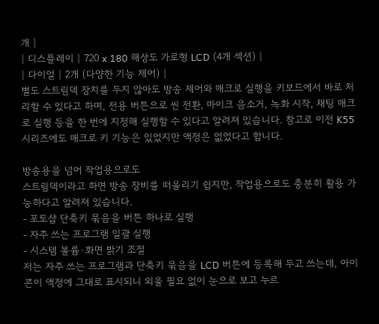개 |
| 디스플레이 | 720 x 180 해상도 가로형 LCD (4개 섹션) |
| 다이얼 | 2개 (다양한 기능 제어) |
별도 스트림덱 장치를 두지 않아도 방송 제어와 매크로 실행을 키보드에서 바로 처리할 수 있다고 하며, 전용 버튼으로 씬 전환, 마이크 음소거, 녹화 시작, 채팅 매크로 실행 등을 한 번에 지정해 실행할 수 있다고 알려져 있습니다. 참고로 이전 K55 시리즈에도 매크로 키 기능은 있었지만 액정은 없었다고 합니다.

방송용을 넘어 작업용으로도
스트림덱이라고 하면 방송 장비를 떠올리기 쉽지만, 작업용으로도 충분히 활용 가능하다고 알려져 있습니다.
- 포토샵 단축키 묶음을 버튼 하나로 실행
- 자주 쓰는 프로그램 일괄 실행
- 시스템 볼륨·화면 밝기 조절
저는 자주 쓰는 프로그램과 단축키 묶음을 LCD 버튼에 등록해 두고 쓰는데, 아이콘이 액정에 그대로 표시되니 외울 필요 없이 눈으로 보고 누르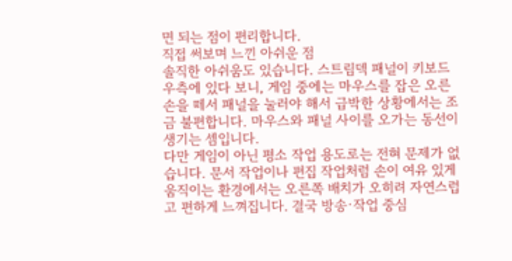면 되는 점이 편리합니다.
직접 써보며 느낀 아쉬운 점
솔직한 아쉬움도 있습니다. 스트림덱 패널이 키보드 우측에 있다 보니, 게임 중에는 마우스를 잡은 오른손을 떼서 패널을 눌러야 해서 급박한 상황에서는 조금 불편합니다. 마우스와 패널 사이를 오가는 동선이 생기는 셈입니다.
다만 게임이 아닌 평소 작업 용도로는 전혀 문제가 없습니다. 문서 작업이나 편집 작업처럼 손이 여유 있게 움직이는 환경에서는 오른쪽 배치가 오히려 자연스럽고 편하게 느껴집니다. 결국 방송·작업 중심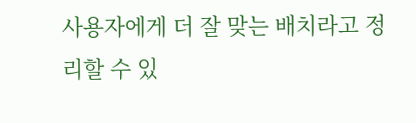사용자에게 더 잘 맞는 배치라고 정리할 수 있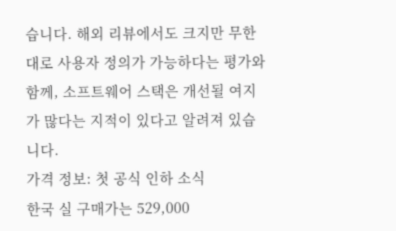습니다. 해외 리뷰에서도 크지만 무한대로 사용자 정의가 가능하다는 평가와 함께, 소프트웨어 스택은 개선될 여지가 많다는 지적이 있다고 알려져 있습니다.
가격 정보: 첫 공식 인하 소식
한국 실 구매가는 529,000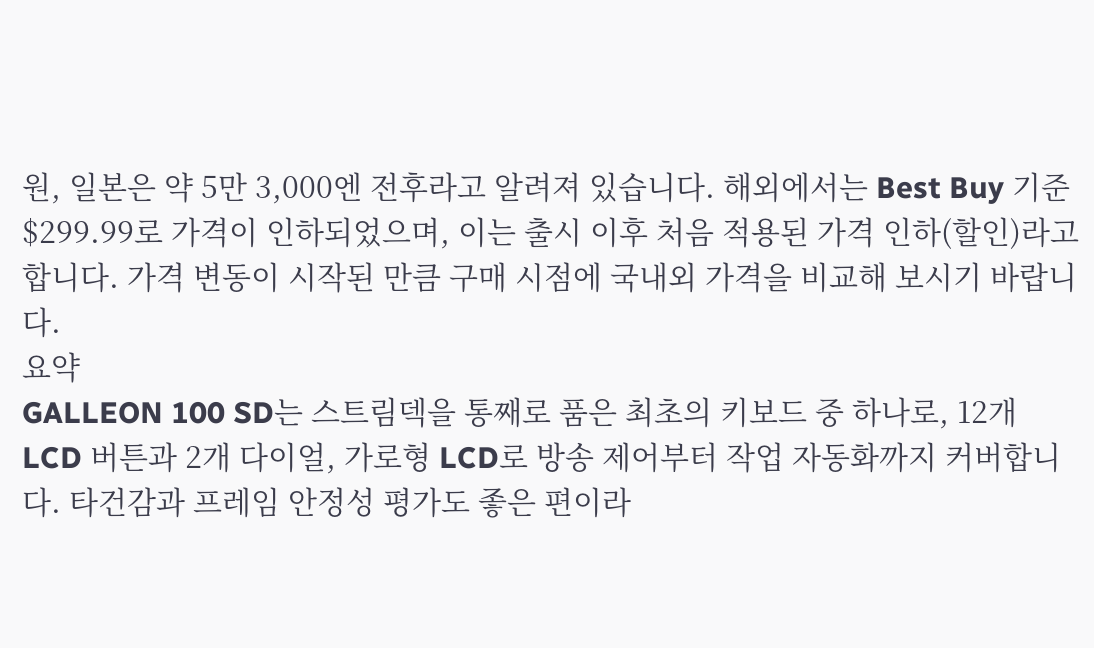원, 일본은 약 5만 3,000엔 전후라고 알려져 있습니다. 해외에서는 Best Buy 기준 $299.99로 가격이 인하되었으며, 이는 출시 이후 처음 적용된 가격 인하(할인)라고 합니다. 가격 변동이 시작된 만큼 구매 시점에 국내외 가격을 비교해 보시기 바랍니다.
요약
GALLEON 100 SD는 스트림덱을 통째로 품은 최초의 키보드 중 하나로, 12개 LCD 버튼과 2개 다이얼, 가로형 LCD로 방송 제어부터 작업 자동화까지 커버합니다. 타건감과 프레임 안정성 평가도 좋은 편이라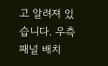고 알려져 있습니다. 우측 패널 배치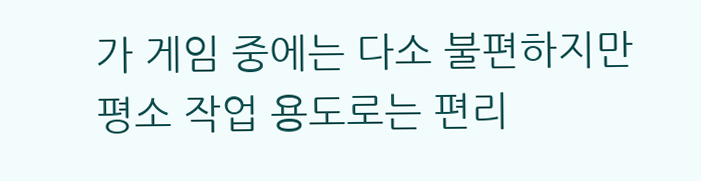가 게임 중에는 다소 불편하지만 평소 작업 용도로는 편리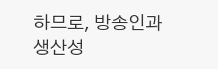하므로, 방송인과 생산성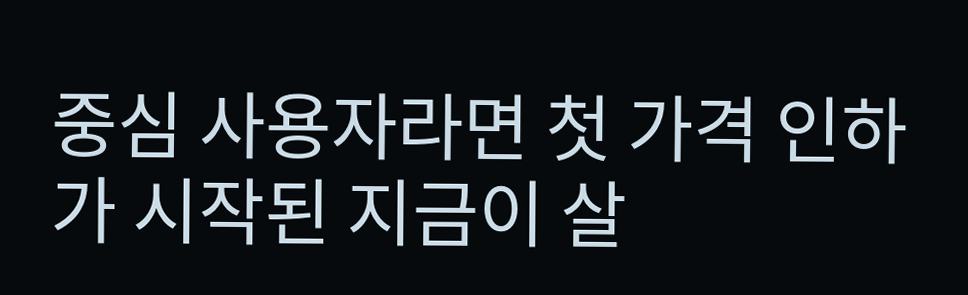중심 사용자라면 첫 가격 인하가 시작된 지금이 살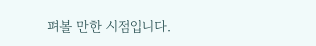펴볼 만한 시점입니다.